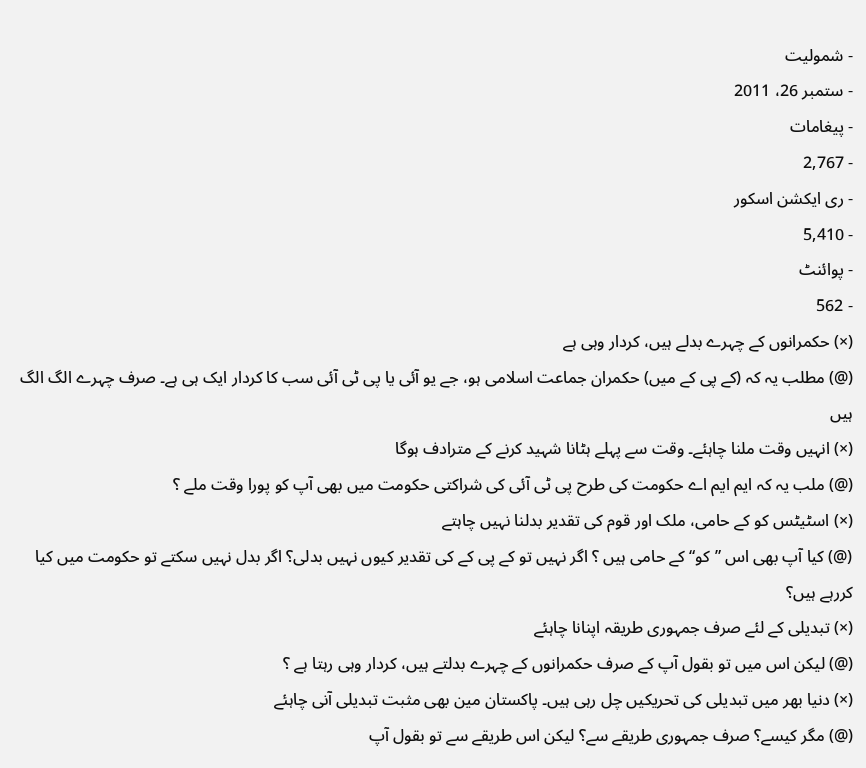- شمولیت
- ستمبر 26، 2011
- پیغامات
- 2,767
- ری ایکشن اسکور
- 5,410
- پوائنٹ
- 562
(×) حکمرانوں کے چہرے بدلے ہیں، کردار وہی ہے
(@) مطلب یہ کہ (کے پی کے میں) حکمران جماعت اسلامی ہو، جے یو آئی یا پی ٹی آئی سب کا کردار ایک ہی ہے۔ صرف چہرے الگ الگ ہیں
(×) انہیں وقت ملنا چاہئے۔ وقت سے پہلے ہٹانا شہید کرنے کے مترادف ہوگا
(@) ملب یہ کہ ایم ایم اے حکومت کی طرح پی ٹی آئی کی شراکتی حکومت میں بھی آپ کو پورا وقت ملے ؟
(×) اسٹیٹس کو کے حامی، ملک اور قوم کی تقدیر بدلنا نہیں چاہتے
(@) کیا آپ بھی اس ”کو“ کے حامی ہیں ؟ اگر نہیں تو کے پی کے کی تقدیر کیوں نہیں بدلی؟ اگر بدل نہیں سکتے تو حکومت میں کیا کررہے ہیں؟
(×) تبدیلی کے لئے صرف جمہوری طریقہ اپنانا چاہئے
(@) لیکن اس میں تو بقول آپ کے صرف حکمرانوں کے چہرے بدلتے ہیں، کردار وہی رہتا ہے ؟
(×) دنیا بھر میں تبدیلی کی تحریکیں چل رہی ہیں۔ پاکستان مین بھی مثبت تبدیلی آنی چاہئے
(@) مگر کیسے؟ صرف جمہوری طریقے سے؟ لیکن اس طریقے سے تو بقول آپ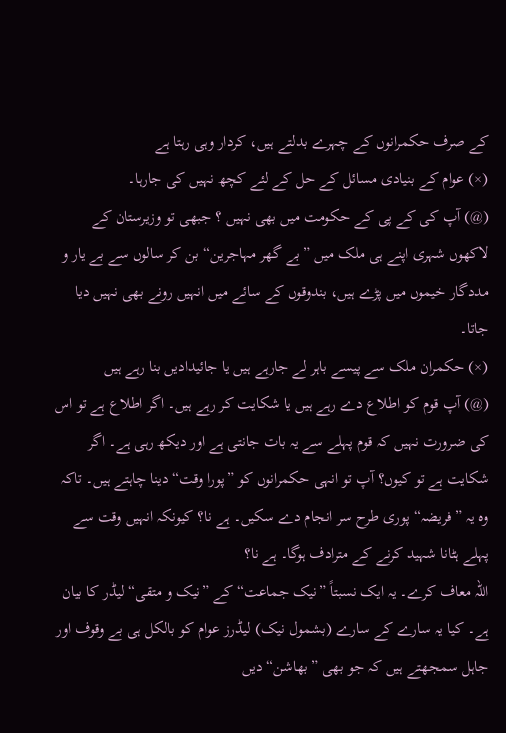کے صرف حکمرانوں کے چہرے بدلتے ہیں، کردار وہی رہتا ہے
(×) عوام کے بنیادی مسائل کے حل کے لئے کچھ نہیں کی جارہا۔
(@) آپ کی کے پی کے حکومت میں بھی نہیں ؟ جبھی تو وزیرستان کے لاکھوں شہری اپنے ہی ملک میں ”بے گھر مہاجرین“ بن کر سالوں سے بے یار و مددگار خیموں میں پڑے ہیں، بندوقوں کے سائے میں انہیں رونے بھی نہیں دیا جاتا۔
(×) حکمران ملک سے پیسے باہر لے جارہے ہیں یا جائیدادیں بنا رہے ہیں
(@) آپ قوم کو اطلاع دے رہے ہیں یا شکایت کر رہے ہیں۔ اگر اطلاع ہے تو اس کی ضرورت نہیں کہ قوم پہلے سے یہ بات جانتی ہے اور دیکھ رہی ہے۔ اگر شکایت ہے تو کیوں؟ آپ تو انہی حکمرانوں کو ”پورا وقت“ دینا چاہتے ہیں۔ تاکہ وہ یہ ”فریضہ“ پوری طرح سر انجام دے سکیں۔ ہے نا؟ کیونکہ انہیں وقت سے پہلے ہٹانا شہید کرنے کے مترادف ہوگا۔ ہے نا؟
اللہ معاف کرے۔ یہ ایک نسبتاً ”نیک جماعت“ کے ”نیک و متقی“ لیڈر کا بیان ہے۔ کیا یہ سارے کے سارے (بشمول نیک) لیڈرز عوام کو بالکل ہی بے وقوف اور جاہل سمجھتے ہیں کہ جو بھی ”بھاشن“ دیں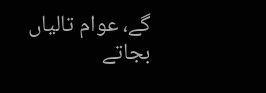گے، عوام تالیاں بجاتے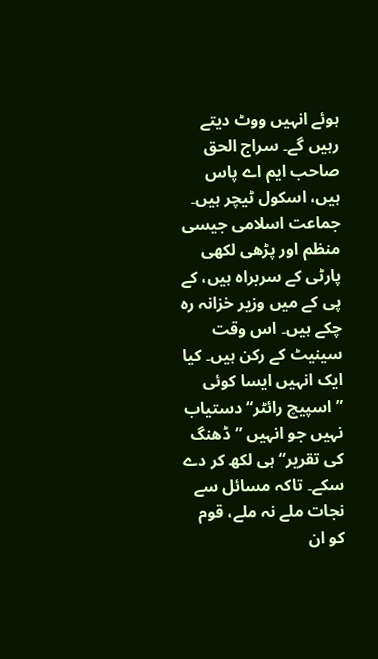ہوئے انہیں ووٹ دیتے رہیں گے۔ سراج الحق صاحب ایم اے پاس ہیں، اسکول ٹیچر ہیں۔ جماعت اسلامی جیسی منظم اور پڑھی لکھی پارٹی کے سربراہ ہیں، کے پی کے میں وزیر خزانہ رہ چکے ہیں۔ اس وقت سینیٹ کے رکن ہیں۔ کیا ایک انہیں ایسا کوئی ”اسپیچ رائٹر“ دستیاب نہیں جو انہیں ”ڈھنگ کی تقریر“ ہی لکھ کر دے سکے۔ تاکہ مسائل سے نجات ملے نہ ملے، قوم کو ان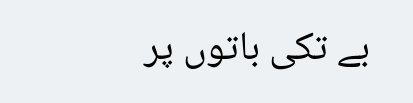بے تکی باتوں پر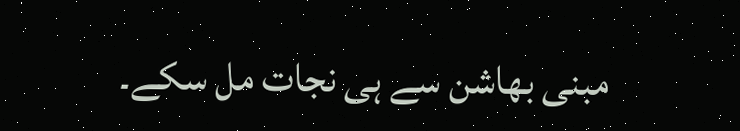مبنی بھاشن سے ہی نجات مل سکے۔